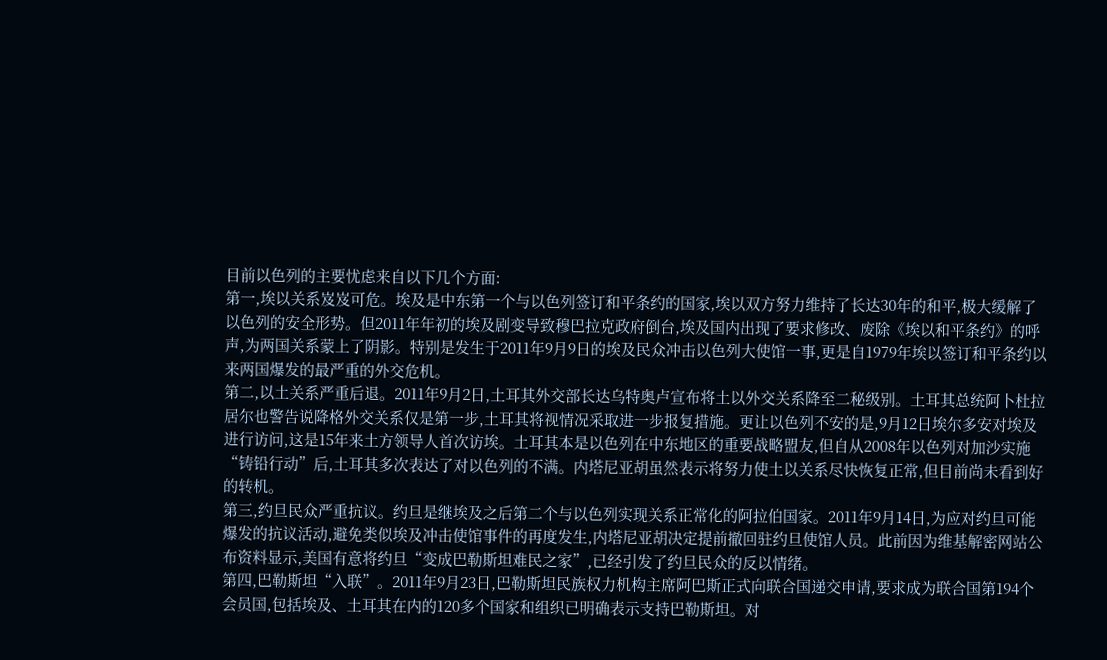目前以色列的主要忧虑来自以下几个方面:
第一,埃以关系岌岌可危。埃及是中东第一个与以色列签订和平条约的国家,埃以双方努力维持了长达30年的和平,极大缓解了以色列的安全形势。但2011年年初的埃及剧变导致穆巴拉克政府倒台,埃及国内出现了要求修改、废除《埃以和平条约》的呼声,为两国关系蒙上了阴影。特别是发生于2011年9月9日的埃及民众冲击以色列大使馆一事,更是自1979年埃以签订和平条约以来两国爆发的最严重的外交危机。
第二,以土关系严重后退。2011年9月2日,土耳其外交部长达乌特奥卢宣布将土以外交关系降至二秘级别。土耳其总统阿卜杜拉 居尔也警告说降格外交关系仅是第一步,土耳其将视情况采取进一步报复措施。更让以色列不安的是,9月12日埃尔多安对埃及进行访问,这是15年来土方领导人首次访埃。土耳其本是以色列在中东地区的重要战略盟友,但自从2008年以色列对加沙实施“铸铅行动”后,土耳其多次表达了对以色列的不满。内塔尼亚胡虽然表示将努力使土以关系尽快恢复正常,但目前尚未看到好的转机。
第三,约旦民众严重抗议。约旦是继埃及之后第二个与以色列实现关系正常化的阿拉伯国家。2011年9月14日,为应对约旦可能爆发的抗议活动,避免类似埃及冲击使馆事件的再度发生,内塔尼亚胡决定提前撤回驻约旦使馆人员。此前因为维基解密网站公布资料显示,美国有意将约旦“变成巴勒斯坦难民之家”,已经引发了约旦民众的反以情绪。
第四,巴勒斯坦“入联”。2011年9月23日,巴勒斯坦民族权力机构主席阿巴斯正式向联合国递交申请,要求成为联合国第194个会员国,包括埃及、土耳其在内的120多个国家和组织已明确表示支持巴勒斯坦。对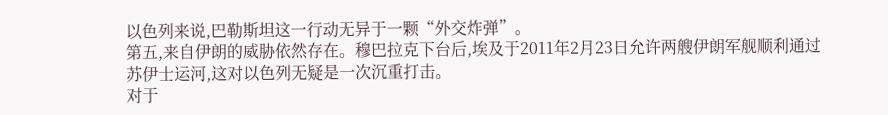以色列来说,巴勒斯坦这一行动无异于一颗“外交炸弹”。
第五,来自伊朗的威胁依然存在。穆巴拉克下台后,埃及于2011年2月23日允许两艘伊朗军舰顺利通过苏伊士运河,这对以色列无疑是一次沉重打击。
对于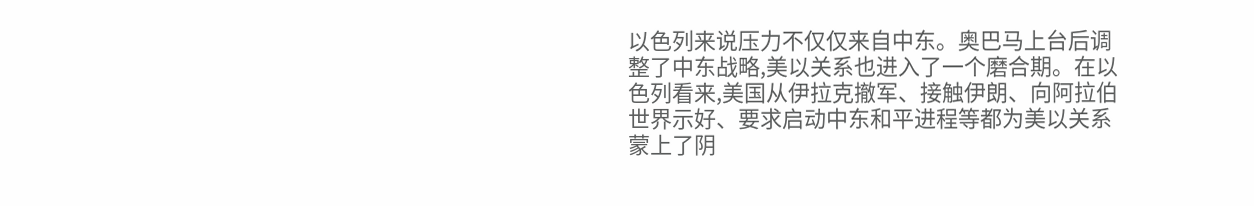以色列来说压力不仅仅来自中东。奥巴马上台后调整了中东战略,美以关系也进入了一个磨合期。在以色列看来,美国从伊拉克撤军、接触伊朗、向阿拉伯世界示好、要求启动中东和平进程等都为美以关系蒙上了阴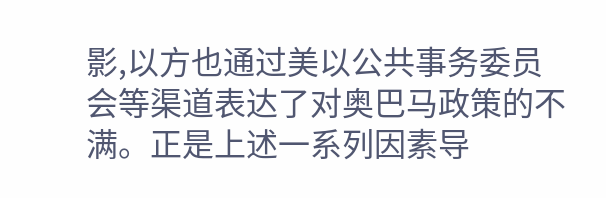影,以方也通过美以公共事务委员会等渠道表达了对奥巴马政策的不满。正是上述一系列因素导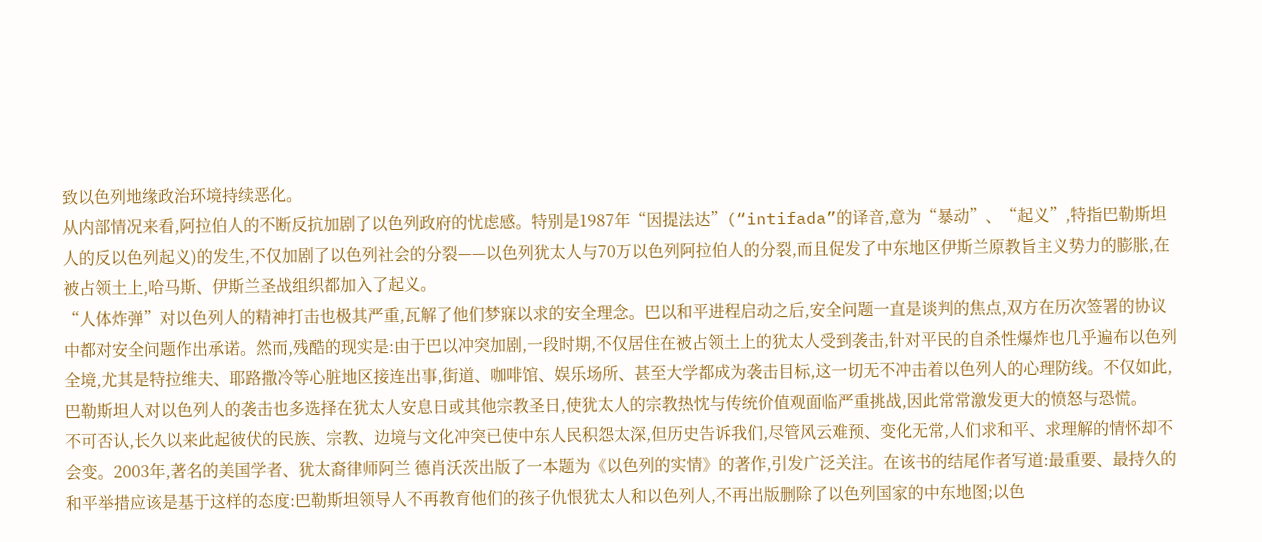致以色列地缘政治环境持续恶化。
从内部情况来看,阿拉伯人的不断反抗加剧了以色列政府的忧虑感。特别是1987年“因提法达”(“intifada”的译音,意为“暴动”、“起义”,特指巴勒斯坦人的反以色列起义)的发生,不仅加剧了以色列社会的分裂——以色列犹太人与70万以色列阿拉伯人的分裂,而且促发了中东地区伊斯兰原教旨主义势力的膨胀,在被占领土上,哈马斯、伊斯兰圣战组织都加入了起义。
“人体炸弹”对以色列人的精神打击也极其严重,瓦解了他们梦寐以求的安全理念。巴以和平进程启动之后,安全问题一直是谈判的焦点,双方在历次签署的协议中都对安全问题作出承诺。然而,残酷的现实是:由于巴以冲突加剧,一段时期,不仅居住在被占领土上的犹太人受到袭击,针对平民的自杀性爆炸也几乎遍布以色列全境,尤其是特拉维夫、耶路撒冷等心脏地区接连出事,街道、咖啡馆、娱乐场所、甚至大学都成为袭击目标,这一切无不冲击着以色列人的心理防线。不仅如此,巴勒斯坦人对以色列人的袭击也多选择在犹太人安息日或其他宗教圣日,使犹太人的宗教热忱与传统价值观面临严重挑战,因此常常激发更大的愤怒与恐慌。
不可否认,长久以来此起彼伏的民族、宗教、边境与文化冲突已使中东人民积怨太深,但历史告诉我们,尽管风云难预、变化无常,人们求和平、求理解的情怀却不会变。2003年,著名的美国学者、犹太裔律师阿兰 德肖沃茨出版了一本题为《以色列的实情》的著作,引发广泛关注。在该书的结尾作者写道:最重要、最持久的和平举措应该是基于这样的态度:巴勒斯坦领导人不再教育他们的孩子仇恨犹太人和以色列人,不再出版删除了以色列国家的中东地图;以色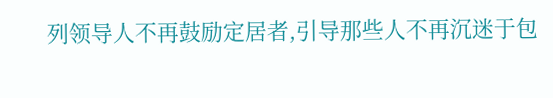列领导人不再鼓励定居者,引导那些人不再沉迷于包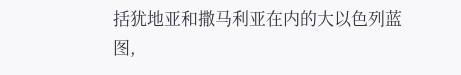括犹地亚和撒马利亚在内的大以色列蓝图,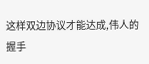这样双边协议才能达成,伟人的握手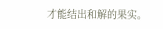才能结出和解的果实。